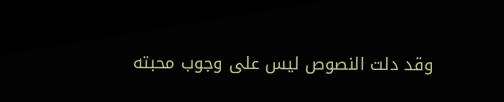وقد دلت النصوص ليس على وجوب محبته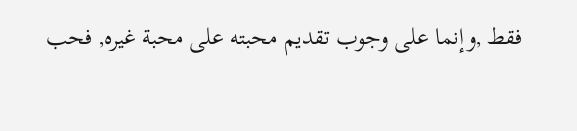فقط ,وإنما على وجوب تقديم محبته على محبة غيره, فحب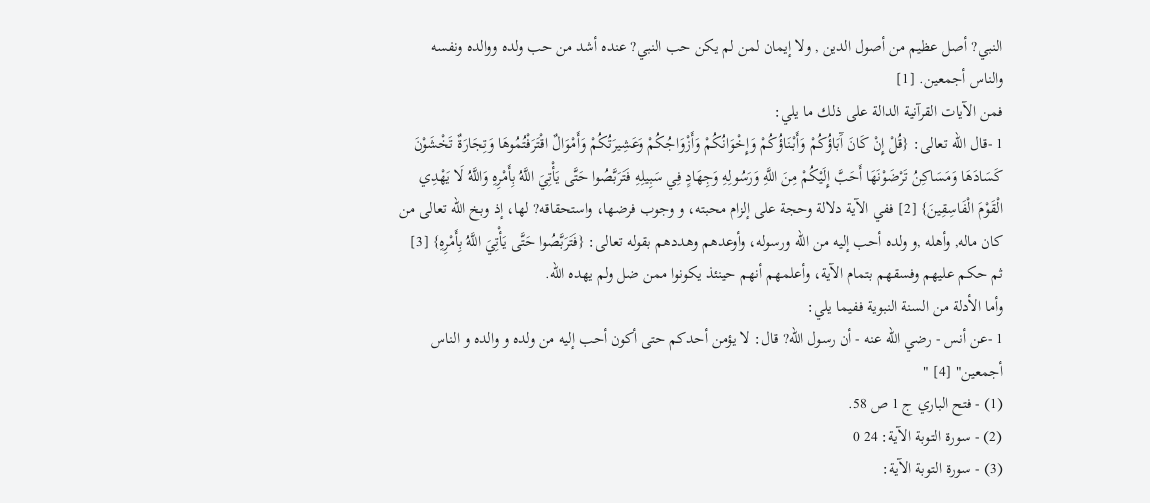النبي? أصل عظيم من أصول الدين , ولا إيمان لمن لم يكن حب النبي? عنده أشد من حب ولده ووالده ونفسه والناس أجمعين. [1]
فمن الآيات القرآنية الدالة على ذلك ما يلي:
1 -قال الله تعالى: {قُلْ إِنْ كَانَ آَبَاؤُكُمْ وَأَبْنَاؤُكُمْ وَإِخْوَانُكُمْ وَأَزْوَاجُكُمْ وَعَشِيرَتُكُمْ وَأَمْوَالٌ اقْتَرَفْتُمُوهَا وَتِجَارَةٌ تَخْشَوْنَ كَسَادَهَا وَمَسَاكِنُ تَرْضَوْنَهَا أَحَبَّ إِلَيْكُمْ مِنَ اللَّهِ وَرَسُولِهِ وَجِهَادٍ فِي سَبِيلِهِ فَتَرَبَّصُوا حَتَّى يَأْتِيَ اللَّهُ بِأَمْرِهِ وَاللَّهُ لَا يَهْدِي الْقَوْمَ الْفَاسِقِينَ} [2] ففي الآية دلالة وحجة على إلزام محبته، و وجوب فرضها، واستحقاقه? لها، إذ وبخ الله تعالى من كان ماله, وأهله ,و ولده أحب إليه من الله ورسوله، وأوعدهم وهددهم بقوله تعالى: {فَتَرَبَّصُوا حَتَّى يَأْتِيَ اللَّهُ بِأَمْرِهِ} [3] ثم حكم عليهم وفسقهم بتمام الآية، وأعلمهم أنهم حينئذ يكونوا ممن ضل ولم يهده الله.
وأما الأدلة من السنة النبوية ففيما يلي:
1 -عن أنس - رضي الله عنه - أن رسول الله? قال: لا يؤمن أحدكم حتى أكون أحب إليه من ولده و والده و الناس أجمعين" [4] "
(1) - فتح الباري ج 1 ص 58.
(2) - سورة التوبة الآية: 24 0
(3) - سورة التوبة الآية: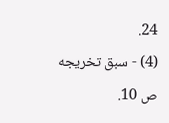24.
(4) - سبق تخريجه ص 10.